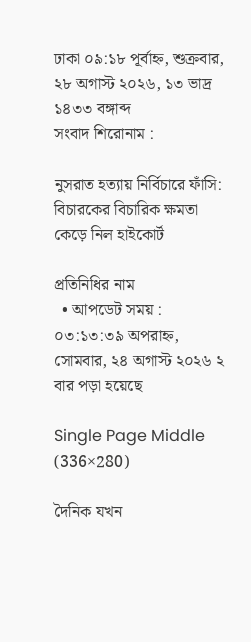ঢাকা ০৯:১৮ পূর্বাহ্ন, শুক্রবার, ২৮ অগাস্ট ২০২৬, ১৩ ভাদ্র ১৪৩৩ বঙ্গাব্দ
সংবাদ শিরোনাম :

নুসরাত হত্যায় নির্বিচারে ফাঁসি: বিচারকের বিচারিক ক্ষমতা কেড়ে নিল হাইকোর্ট

প্রতিনিধির নাম
  • আপডেট সময় : ০৩:১৩:৩৯ অপরাহ্ন, সোমবার, ২৪ অগাস্ট ২০২৬ ২ বার পড়া হয়েছে

Single Page Middle (336×280)

দৈনিক যখন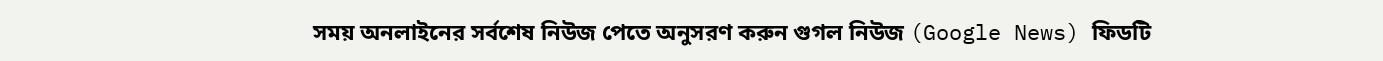সময় অনলাইনের সর্বশেষ নিউজ পেতে অনুসরণ করুন গুগল নিউজ (Google News) ফিডটি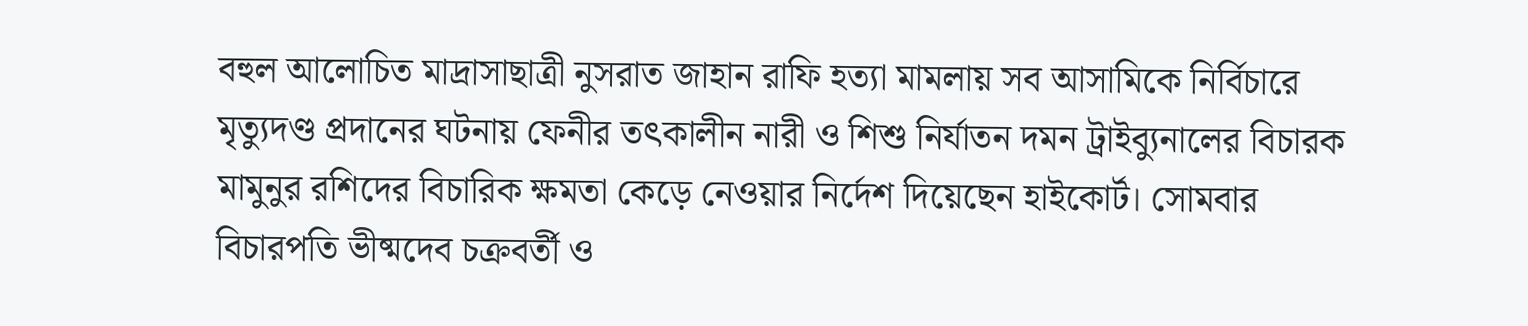বহুল আলোচিত মাদ্রাসাছাত্রী নুসরাত জাহান রাফি হত্যা মামলায় সব আসামিকে নির্বিচারে মৃত্যুদণ্ড প্রদানের ঘটনায় ফেনীর তৎকালীন নারী ও শিশু নির্যাতন দমন ট্রাইব্যুনালের বিচারক মামুনুর রশিদের বিচারিক ক্ষমতা কেড়ে নেওয়ার নির্দেশ দিয়েছেন হাইকোর্ট। সোমবার বিচারপতি ভীষ্মদেব চক্রবর্তী ও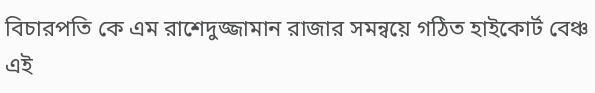বিচারপতি কে এম রাশেদুজ্জামান রাজার সমন্বয়ে গঠিত হাইকোর্ট বেঞ্চ এই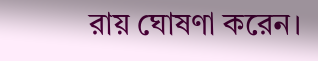রায় ঘোষণা করেন।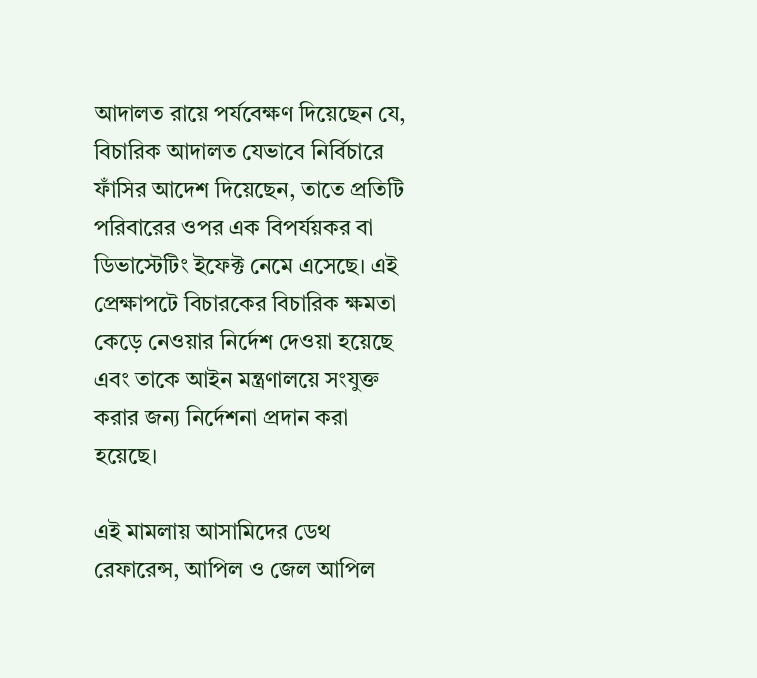আদালত রায়ে পর্যবেক্ষণ দিয়েছেন যে, বিচারিক আদালত যেভাবে নির্বিচারে ফাঁসির আদেশ দিয়েছেন, তাতে প্রতিটি পরিবারের ওপর এক বিপর্যয়কর বা ডিভাস্টেটিং ইফেক্ট নেমে এসেছে। এই প্রেক্ষাপটে বিচারকের বিচারিক ক্ষমতা কেড়ে নেওয়ার নির্দেশ দেওয়া হয়েছে এবং তাকে আইন মন্ত্রণালয়ে সংযুক্ত করার জন্য নির্দেশনা প্রদান করা হয়েছে।

এই মামলায় আসামিদের ডেথ রেফারেন্স, আপিল ও জেল আপিল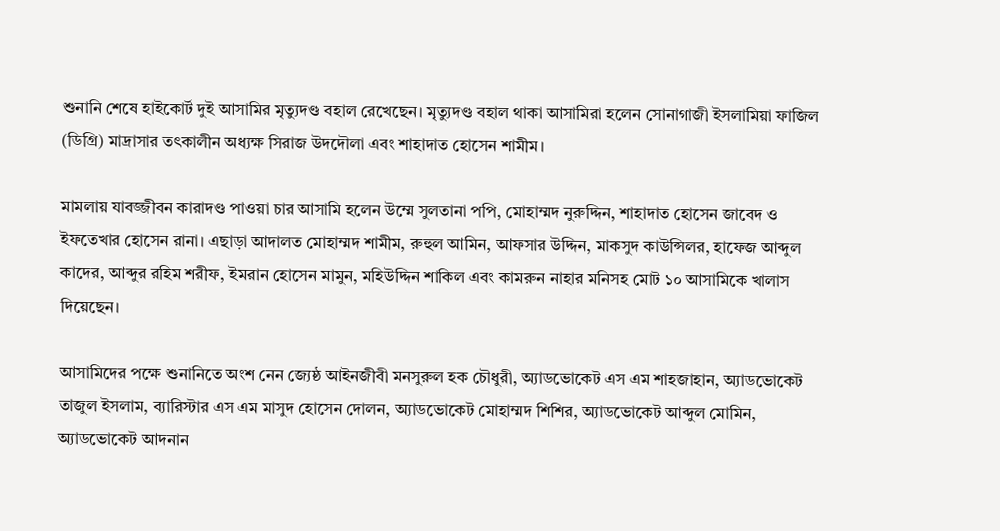শুনানি শেষে হাইকোর্ট দুই আসামির মৃত্যুদণ্ড বহাল রেখেছেন। মৃত্যুদণ্ড বহাল থাকা আসামিরা হলেন সোনাগাজী ইসলামিয়া ফাজিল (ডিগ্রি) মাদ্রাসার তৎকালীন অধ্যক্ষ সিরাজ উদদৌলা এবং শাহাদাত হোসেন শামীম।

মামলায় যাবজ্জীবন কারাদণ্ড পাওয়া চার আসামি হলেন উম্মে সুলতানা পপি, মোহাম্মদ নুরুদ্দিন, শাহাদাত হোসেন জাবেদ ও ইফতেখার হোসেন রানা। এছাড়া আদালত মোহাম্মদ শামীম, রুহুল আমিন, আফসার উদ্দিন, মাকসুদ কাউন্সিলর, হাফেজ আব্দুল কাদের, আব্দুর রহিম শরীফ, ইমরান হোসেন মামুন, মহিউদ্দিন শাকিল এবং কামরুন নাহার মনিসহ মোট ১০ আসামিকে খালাস দিয়েছেন।

আসামিদের পক্ষে শুনানিতে অংশ নেন জ্যেষ্ঠ আইনজীবী মনসুরুল হক চৌধুরী, অ্যাডভোকেট এস এম শাহজাহান, অ্যাডভোকেট তাজুল ইসলাম, ব্যারিস্টার এস এম মাসুদ হোসেন দোলন, অ্যাডভোকেট মোহাম্মদ শিশির, অ্যাডভোকেট আব্দুল মোমিন, অ্যাডভোকেট আদনান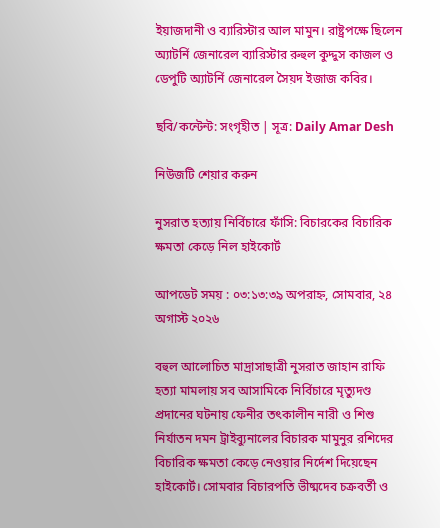ইয়াজদানী ও ব্যারিস্টার আল মামুন। রাষ্ট্রপক্ষে ছিলেন অ্যাটর্নি জেনারেল ব্যারিস্টার রুহুল কুদ্দুস কাজল ও ডেপুটি অ্যাটর্নি জেনারেল সৈয়দ ইজাজ কবির।

ছবি/কন্টেন্ট: সংগৃহীত | সূত্র: Daily Amar Desh

নিউজটি শেয়ার করুন

নুসরাত হত্যায় নির্বিচারে ফাঁসি: বিচারকের বিচারিক ক্ষমতা কেড়ে নিল হাইকোর্ট

আপডেট সময় : ০৩:১৩:৩৯ অপরাহ্ন, সোমবার, ২৪ অগাস্ট ২০২৬

বহুল আলোচিত মাদ্রাসাছাত্রী নুসরাত জাহান রাফি হত্যা মামলায় সব আসামিকে নির্বিচারে মৃত্যুদণ্ড প্রদানের ঘটনায় ফেনীর তৎকালীন নারী ও শিশু নির্যাতন দমন ট্রাইব্যুনালের বিচারক মামুনুর রশিদের বিচারিক ক্ষমতা কেড়ে নেওয়ার নির্দেশ দিয়েছেন হাইকোর্ট। সোমবার বিচারপতি ভীষ্মদেব চক্রবর্তী ও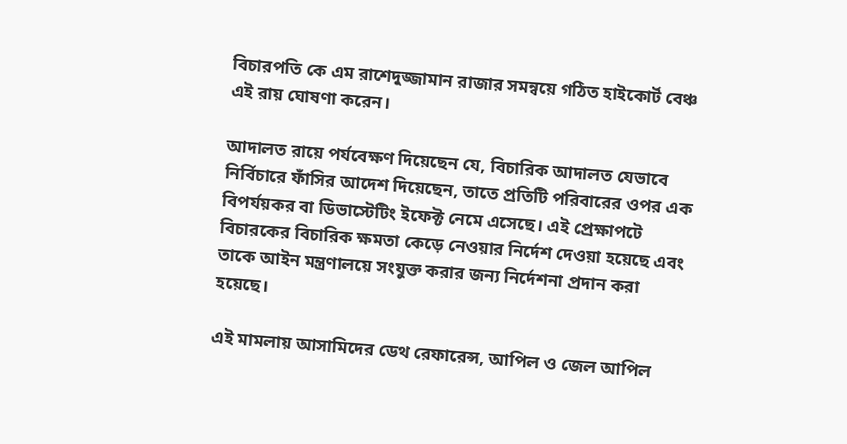বিচারপতি কে এম রাশেদুজ্জামান রাজার সমন্বয়ে গঠিত হাইকোর্ট বেঞ্চ এই রায় ঘোষণা করেন।

আদালত রায়ে পর্যবেক্ষণ দিয়েছেন যে, বিচারিক আদালত যেভাবে নির্বিচারে ফাঁসির আদেশ দিয়েছেন, তাতে প্রতিটি পরিবারের ওপর এক বিপর্যয়কর বা ডিভাস্টেটিং ইফেক্ট নেমে এসেছে। এই প্রেক্ষাপটে বিচারকের বিচারিক ক্ষমতা কেড়ে নেওয়ার নির্দেশ দেওয়া হয়েছে এবং তাকে আইন মন্ত্রণালয়ে সংযুক্ত করার জন্য নির্দেশনা প্রদান করা হয়েছে।

এই মামলায় আসামিদের ডেথ রেফারেন্স, আপিল ও জেল আপিল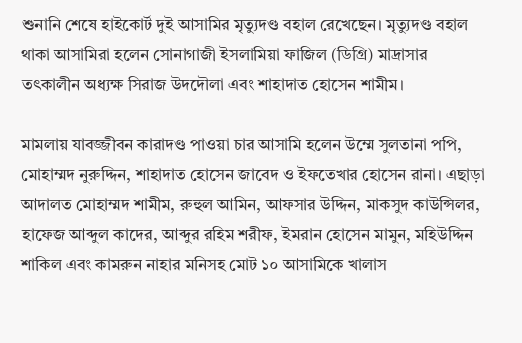শুনানি শেষে হাইকোর্ট দুই আসামির মৃত্যুদণ্ড বহাল রেখেছেন। মৃত্যুদণ্ড বহাল থাকা আসামিরা হলেন সোনাগাজী ইসলামিয়া ফাজিল (ডিগ্রি) মাদ্রাসার তৎকালীন অধ্যক্ষ সিরাজ উদদৌলা এবং শাহাদাত হোসেন শামীম।

মামলায় যাবজ্জীবন কারাদণ্ড পাওয়া চার আসামি হলেন উম্মে সুলতানা পপি, মোহাম্মদ নুরুদ্দিন, শাহাদাত হোসেন জাবেদ ও ইফতেখার হোসেন রানা। এছাড়া আদালত মোহাম্মদ শামীম, রুহুল আমিন, আফসার উদ্দিন, মাকসুদ কাউন্সিলর, হাফেজ আব্দুল কাদের, আব্দুর রহিম শরীফ, ইমরান হোসেন মামুন, মহিউদ্দিন শাকিল এবং কামরুন নাহার মনিসহ মোট ১০ আসামিকে খালাস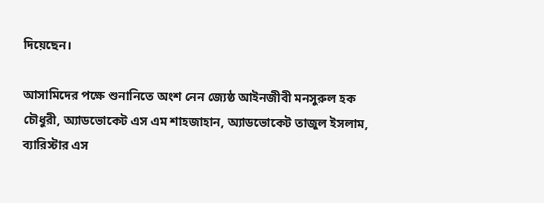দিয়েছেন।

আসামিদের পক্ষে শুনানিতে অংশ নেন জ্যেষ্ঠ আইনজীবী মনসুরুল হক চৌধুরী, অ্যাডভোকেট এস এম শাহজাহান, অ্যাডভোকেট তাজুল ইসলাম, ব্যারিস্টার এস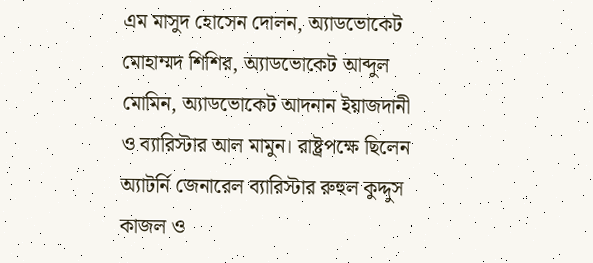এম মাসুদ হোসেন দোলন, অ্যাডভোকেট মোহাম্মদ শিশির, অ্যাডভোকেট আব্দুল মোমিন, অ্যাডভোকেট আদনান ইয়াজদানী ও ব্যারিস্টার আল মামুন। রাষ্ট্রপক্ষে ছিলেন অ্যাটর্নি জেনারেল ব্যারিস্টার রুহুল কুদ্দুস কাজল ও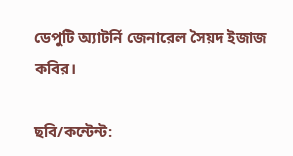ডেপুটি অ্যাটর্নি জেনারেল সৈয়দ ইজাজ কবির।

ছবি/কন্টেন্ট: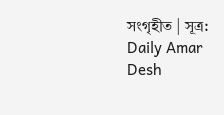সংগৃহীত | সূত্র: Daily Amar Desh